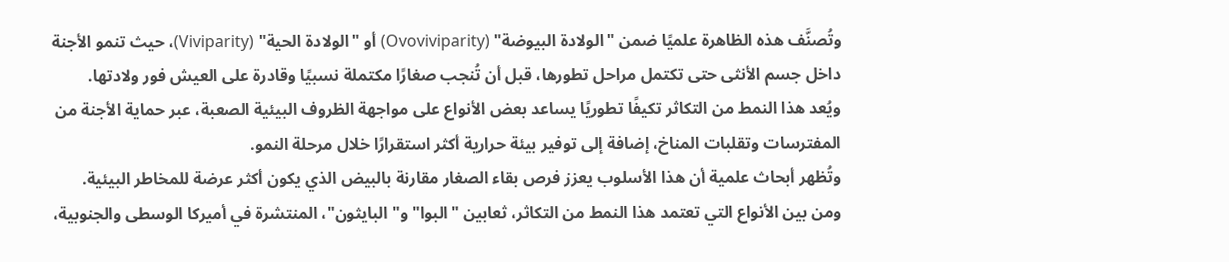وتُصنَّف هذه الظاهرة علميًا ضمن "الولادة البيوضة" (Ovoviviparity) أو "الولادة الحية" (Viviparity)، حيث تنمو الأجنة داخل جسم الأنثى حتى تكتمل مراحل تطورها، قبل أن تُنجب صغارًا مكتملة نسبيًا وقادرة على العيش فور ولادتها.
ويُعد هذا النمط من التكاثر تكيفًا تطوريًا يساعد بعض الأنواع على مواجهة الظروف البيئية الصعبة، عبر حماية الأجنة من المفترسات وتقلبات المناخ، إضافة إلى توفير بيئة حرارية أكثر استقرارًا خلال مرحلة النمو.
وتُظهر أبحاث علمية أن هذا الأسلوب يعزز فرص بقاء الصغار مقارنة بالبيض الذي يكون أكثر عرضة للمخاطر البيئية.
ومن بين الأنواع التي تعتمد هذا النمط من التكاثر، ثعابين "البوا" و"البايثون"، المنتشرة في أميركا الوسطى والجنوبية،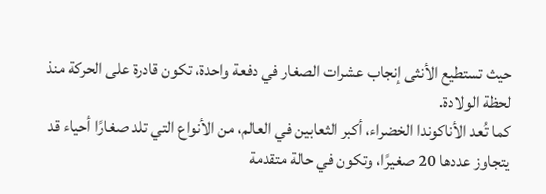حيث تستطيع الأنثى إنجاب عشرات الصغار في دفعة واحدة، تكون قادرة على الحركة منذ لحظة الولادة.
كما تُعد الأناكوندا الخضراء، أكبر الثعابين في العالم، من الأنواع التي تلد صغارًا أحياء قد يتجاوز عددها 20 صغيرًا، وتكون في حالة متقدمة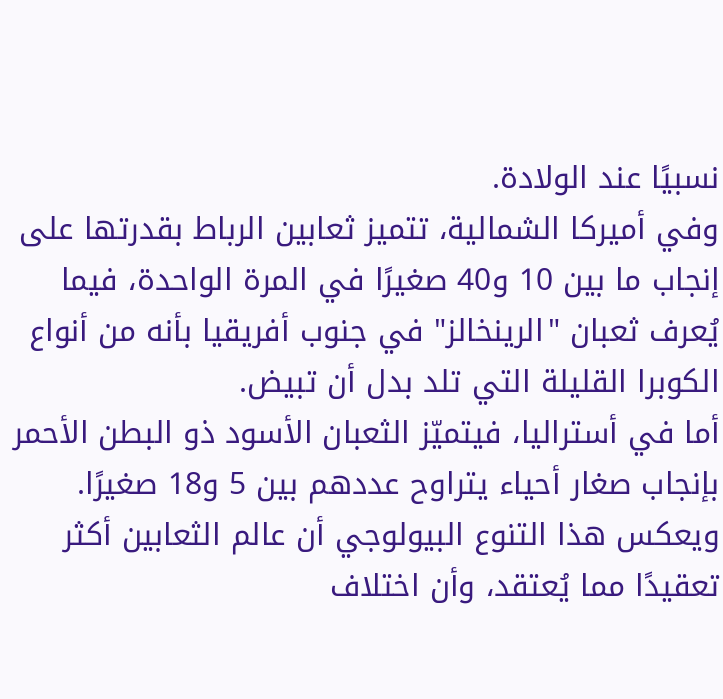نسبيًا عند الولادة.
وفي أميركا الشمالية، تتميز ثعابين الرباط بقدرتها على إنجاب ما بين 10 و40 صغيرًا في المرة الواحدة، فيما يُعرف ثعبان "الرينخالز" في جنوب أفريقيا بأنه من أنواع الكوبرا القليلة التي تلد بدل أن تبيض.
أما في أستراليا، فيتميّز الثعبان الأسود ذو البطن الأحمر بإنجاب صغار أحياء يتراوح عددهم بين 5 و18 صغيرًا.
ويعكس هذا التنوع البيولوجي أن عالم الثعابين أكثر تعقيدًا مما يُعتقد، وأن اختلاف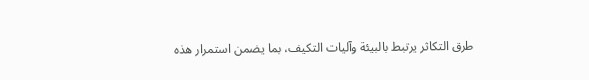طرق التكاثر يرتبط بالبيئة وآليات التكيف، بما يضمن استمرار هذه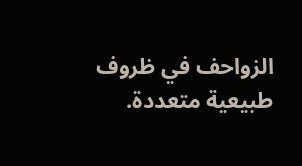الزواحف في ظروف طبيعية متعددة.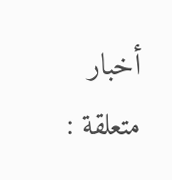أخبار متعلقة :